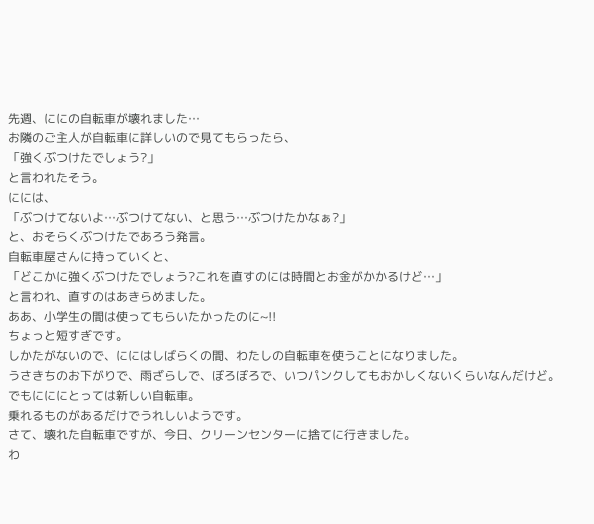先週、ににの自転車が壊れました…
お隣のご主人が自転車に詳しいので見てもらったら、
「強くぶつけたでしょう?」
と言われたそう。
にには、
「ぶつけてないよ…ぶつけてない、と思う…ぶつけたかなぁ?」
と、おそらくぶつけたであろう発言。
自転車屋さんに持っていくと、
「どこかに強くぶつけたでしょう?これを直すのには時間とお金がかかるけど…」
と言われ、直すのはあきらめました。
ああ、小学生の間は使ってもらいたかったのに~!!
ちょっと短すぎです。
しかたがないので、ににはしばらくの間、わたしの自転車を使うことになりました。
うさきちのお下がりで、雨ざらしで、ぼろぼろで、いつパンクしてもおかしくないくらいなんだけど。
でもにににとっては新しい自転車。
乗れるものがあるだけでうれしいようです。
さて、壊れた自転車ですが、今日、クリーンセンターに捨てに行きました。
わ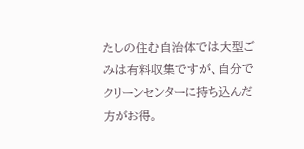たしの住む自治体では大型ごみは有料収集ですが、自分でクリーンセンターに持ち込んだ方がお得。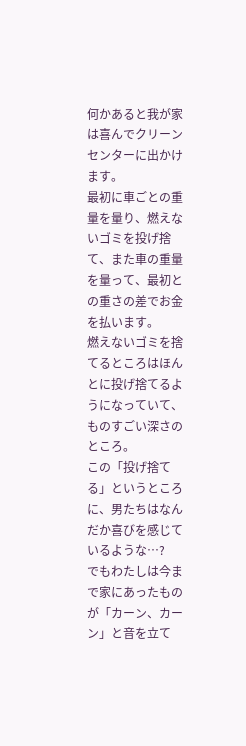何かあると我が家は喜んでクリーンセンターに出かけます。
最初に車ごとの重量を量り、燃えないゴミを投げ捨て、また車の重量を量って、最初との重さの差でお金を払います。
燃えないゴミを捨てるところはほんとに投げ捨てるようになっていて、ものすごい深さのところ。
この「投げ捨てる」というところに、男たちはなんだか喜びを感じているような…?
でもわたしは今まで家にあったものが「カーン、カーン」と音を立て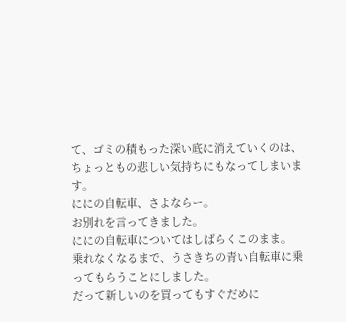て、ゴミの積もった深い底に消えていくのは、ちょっともの悲しい気持ちにもなってしまいます。
ににの自転車、さよならー。
お別れを言ってきました。
ににの自転車についてはしばらくこのまま。
乗れなくなるまで、うさきちの青い自転車に乗ってもらうことにしました。
だって新しいのを買ってもすぐだめに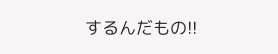するんだもの!!